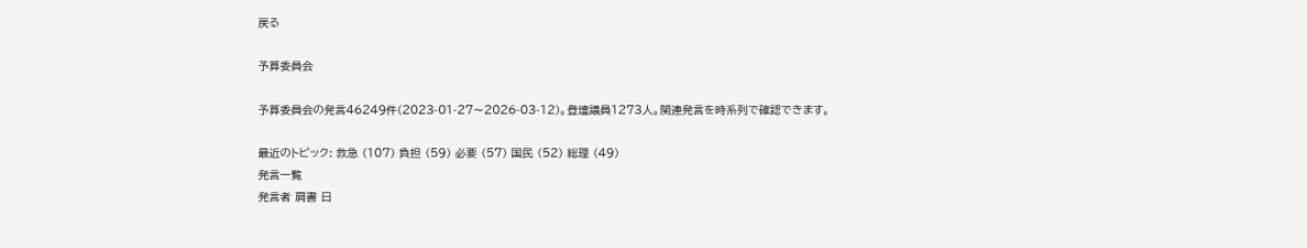戻る

予算委員会

予算委員会の発言46249件(2023-01-27〜2026-03-12)。登壇議員1273人。関連発言を時系列で確認できます。

最近のトピック: 救急 (107) 負担 (59) 必要 (57) 国民 (52) 総理 (49)
発言一覧
発言者 肩書 日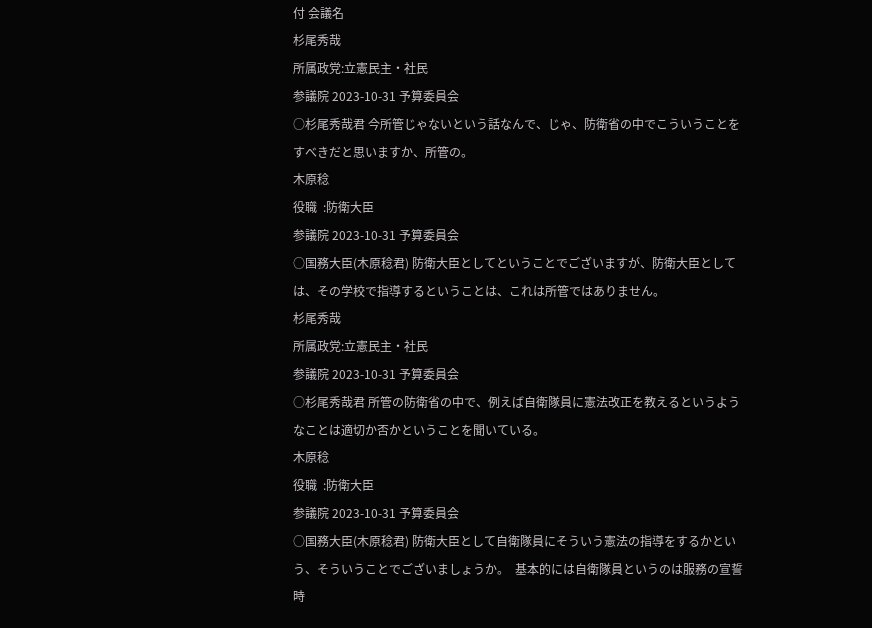付 会議名
杉尾秀哉
所属政党:立憲民主・社民
参議院 2023-10-31 予算委員会
○杉尾秀哉君 今所管じゃないという話なんで、じゃ、防衛省の中でこういうことをすべきだと思いますか、所管の。
木原稔
役職  :防衛大臣
参議院 2023-10-31 予算委員会
○国務大臣(木原稔君) 防衛大臣としてということでございますが、防衛大臣としては、その学校で指導するということは、これは所管ではありません。
杉尾秀哉
所属政党:立憲民主・社民
参議院 2023-10-31 予算委員会
○杉尾秀哉君 所管の防衛省の中で、例えば自衛隊員に憲法改正を教えるというようなことは適切か否かということを聞いている。
木原稔
役職  :防衛大臣
参議院 2023-10-31 予算委員会
○国務大臣(木原稔君) 防衛大臣として自衛隊員にそういう憲法の指導をするかという、そういうことでございましょうか。  基本的には自衛隊員というのは服務の宣誓時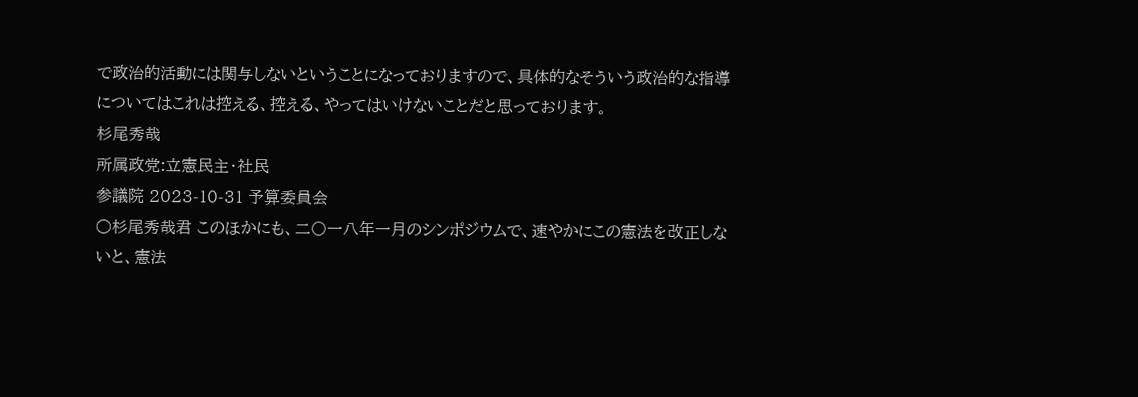で政治的活動には関与しないということになっておりますので、具体的なそういう政治的な指導についてはこれは控える、控える、やってはいけないことだと思っております。
杉尾秀哉
所属政党:立憲民主・社民
参議院 2023-10-31 予算委員会
○杉尾秀哉君 このほかにも、二〇一八年一月のシンポジウムで、速やかにこの憲法を改正しないと、憲法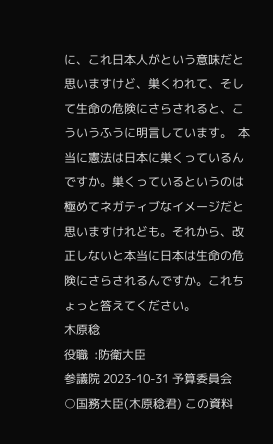に、これ日本人がという意味だと思いますけど、巣くわれて、そして生命の危険にさらされると、こういうふうに明言しています。  本当に憲法は日本に巣くっているんですか。巣くっているというのは極めてネガティブなイメージだと思いますけれども。それから、改正しないと本当に日本は生命の危険にさらされるんですか。これちょっと答えてください。
木原稔
役職  :防衛大臣
参議院 2023-10-31 予算委員会
○国務大臣(木原稔君) この資料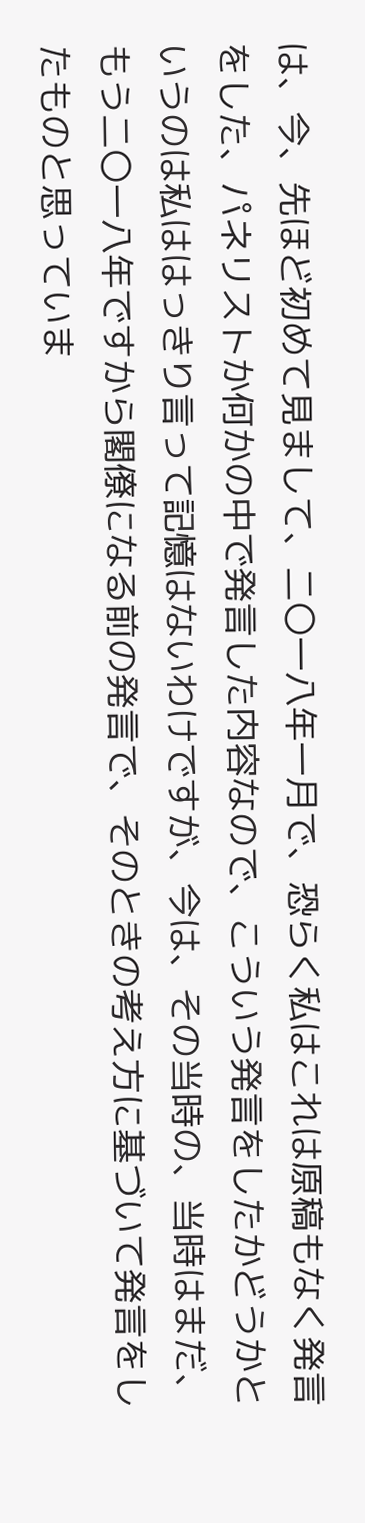は、今、先ほど初めて見まして、二〇一八年一月で、恐らく私はこれは原稿もなく発言をした、パネリストか何かの中で発言した内容なので、こういう発言をしたかどうかというのは私ははっきり言って記憶はないわけですが、今は、その当時の、当時はまだ、もう二〇一八年ですから閣僚になる前の発言で、そのときの考え方に基づいて発言をしたものと思っていま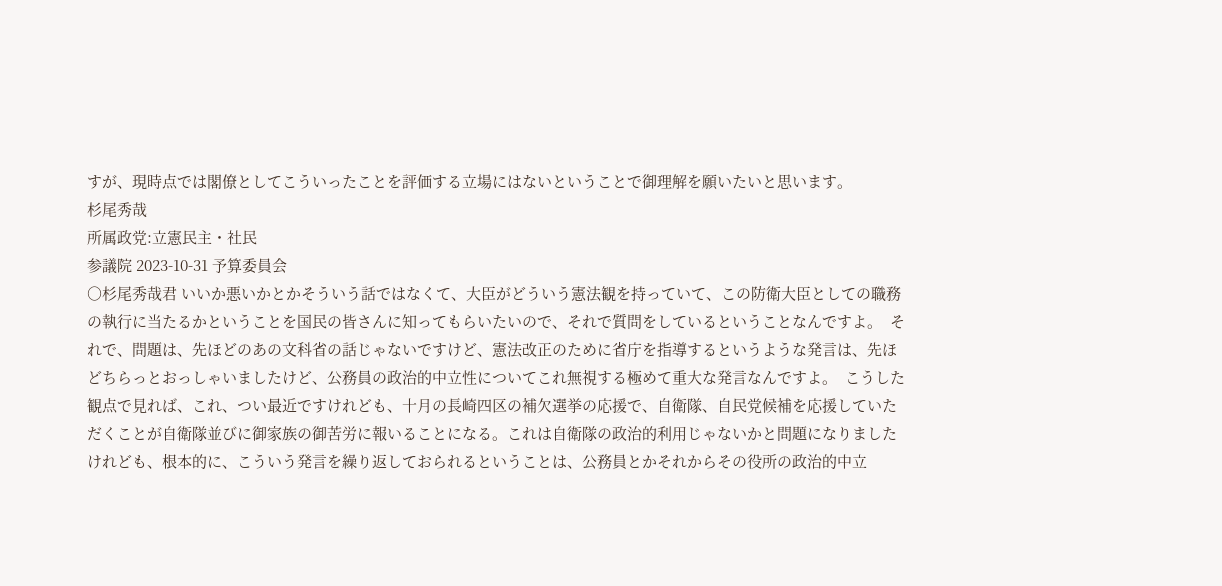すが、現時点では閣僚としてこういったことを評価する立場にはないということで御理解を願いたいと思います。
杉尾秀哉
所属政党:立憲民主・社民
参議院 2023-10-31 予算委員会
○杉尾秀哉君 いいか悪いかとかそういう話ではなくて、大臣がどういう憲法観を持っていて、この防衛大臣としての職務の執行に当たるかということを国民の皆さんに知ってもらいたいので、それで質問をしているということなんですよ。  それで、問題は、先ほどのあの文科省の話じゃないですけど、憲法改正のために省庁を指導するというような発言は、先ほどちらっとおっしゃいましたけど、公務員の政治的中立性についてこれ無視する極めて重大な発言なんですよ。  こうした観点で見れば、これ、つい最近ですけれども、十月の長崎四区の補欠選挙の応援で、自衛隊、自民党候補を応援していただくことが自衛隊並びに御家族の御苦労に報いることになる。これは自衛隊の政治的利用じゃないかと問題になりましたけれども、根本的に、こういう発言を繰り返しておられるということは、公務員とかそれからその役所の政治的中立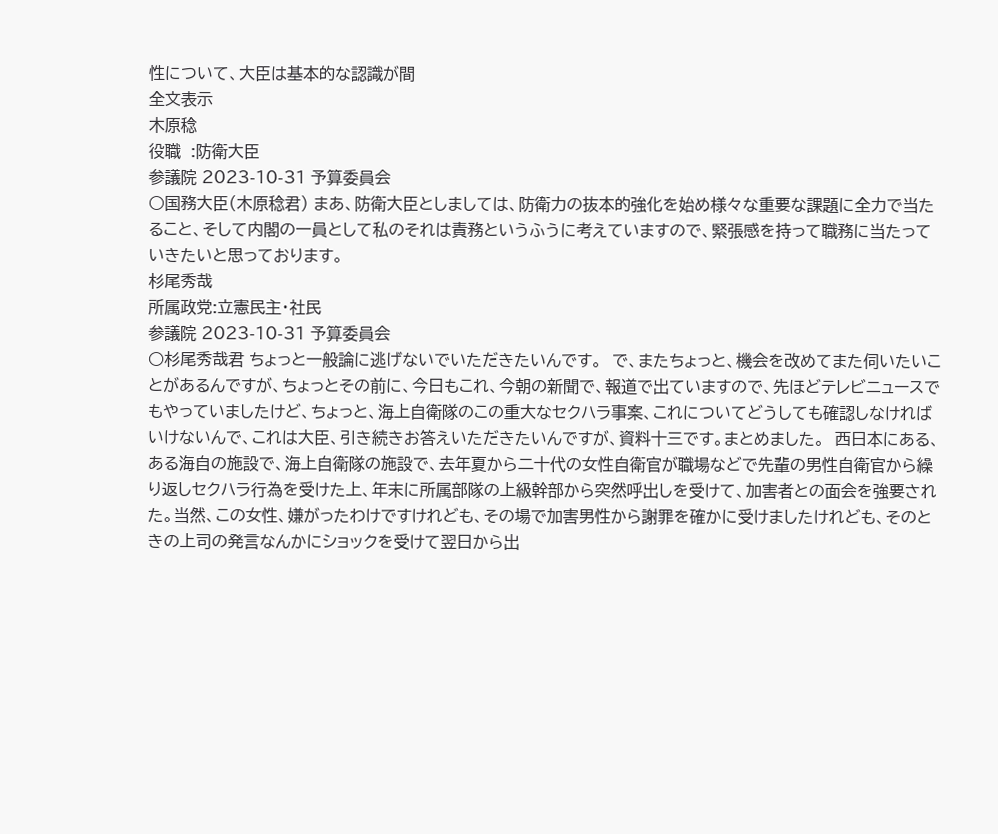性について、大臣は基本的な認識が間
全文表示
木原稔
役職  :防衛大臣
参議院 2023-10-31 予算委員会
○国務大臣(木原稔君) まあ、防衛大臣としましては、防衛力の抜本的強化を始め様々な重要な課題に全力で当たること、そして内閣の一員として私のそれは責務というふうに考えていますので、緊張感を持って職務に当たっていきたいと思っております。
杉尾秀哉
所属政党:立憲民主・社民
参議院 2023-10-31 予算委員会
○杉尾秀哉君 ちょっと一般論に逃げないでいただきたいんです。  で、またちょっと、機会を改めてまた伺いたいことがあるんですが、ちょっとその前に、今日もこれ、今朝の新聞で、報道で出ていますので、先ほどテレビニュースでもやっていましたけど、ちょっと、海上自衛隊のこの重大なセクハラ事案、これについてどうしても確認しなければいけないんで、これは大臣、引き続きお答えいただきたいんですが、資料十三です。まとめました。  西日本にある、ある海自の施設で、海上自衛隊の施設で、去年夏から二十代の女性自衛官が職場などで先輩の男性自衛官から繰り返しセクハラ行為を受けた上、年末に所属部隊の上級幹部から突然呼出しを受けて、加害者との面会を強要された。当然、この女性、嫌がったわけですけれども、その場で加害男性から謝罪を確かに受けましたけれども、そのときの上司の発言なんかにショックを受けて翌日から出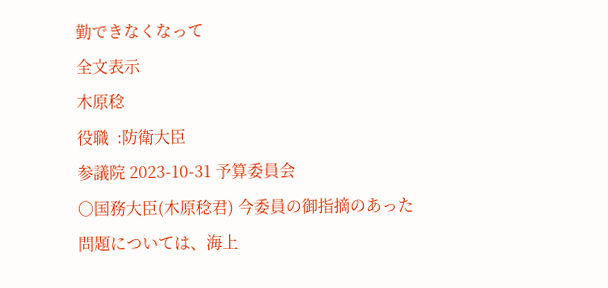勤できなくなって
全文表示
木原稔
役職  :防衛大臣
参議院 2023-10-31 予算委員会
○国務大臣(木原稔君) 今委員の御指摘のあった問題については、海上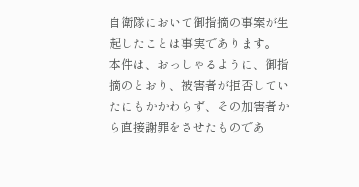自衛隊において御指摘の事案が生起したことは事実であります。  本件は、おっしゃるように、御指摘のとおり、被害者が拒否していたにもかかわらず、その加害者から直接謝罪をさせたものであ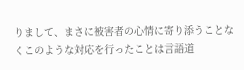りまして、まさに被害者の心情に寄り添うことなくこのような対応を行ったことは言語道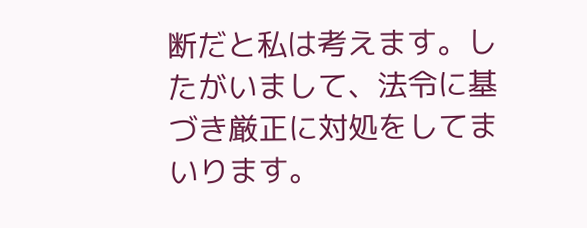断だと私は考えます。したがいまして、法令に基づき厳正に対処をしてまいります。